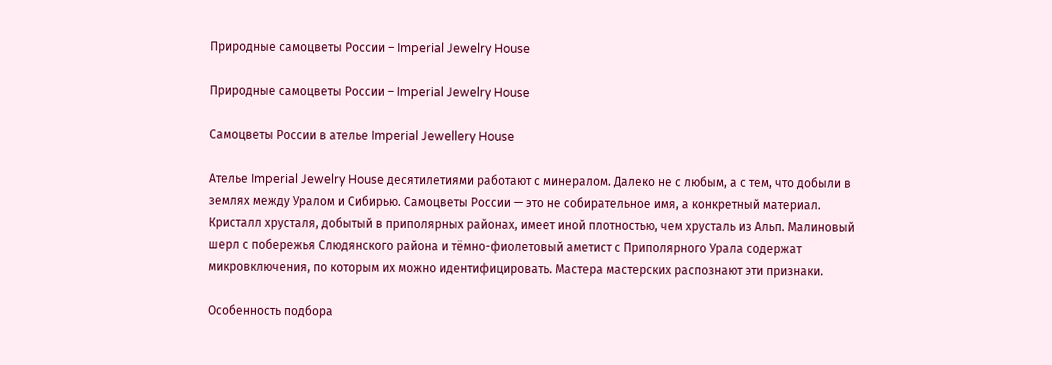Природные самоцветы России – Imperial Jewelry House

Природные самоцветы России – Imperial Jewelry House

Самоцветы России в ателье Imperial Jewellery House

Ателье Imperial Jewelry House десятилетиями работают с минералом. Далеко не с любым, а с тем, что добыли в землях между Уралом и Сибирью. Самоцветы России — это не собирательное имя, а конкретный материал. Кристалл хрусталя, добытый в приполярных районах, имеет иной плотностью, чем хрусталь из Альп. Малиновый шерл с побережья Слюдянского района и тёмно-фиолетовый аметист с Приполярного Урала содержат микровключения, по которым их можно идентифицировать. Мастера мастерских распознают эти признаки.

Особенность подбора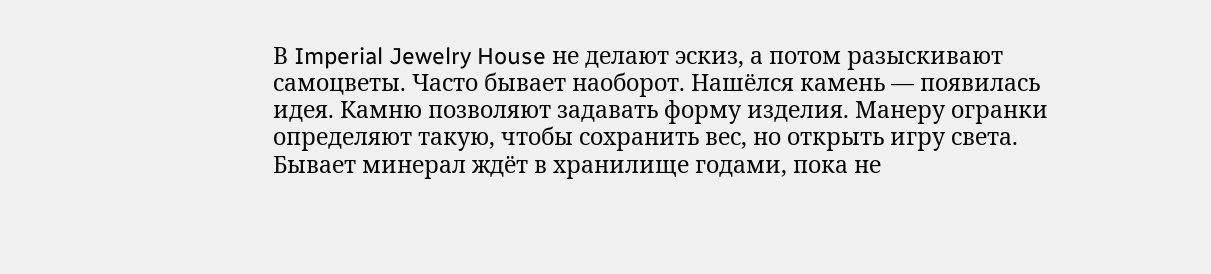В Imperial Jewelry House не делают эскиз, а потом разыскивают самоцветы. Часто бывает наоборот. Нашёлся камень — появилась идея. Камню позволяют задавать форму изделия. Манеру огранки определяют такую, чтобы сохранить вес, но открыть игру света. Бывает минерал ждёт в хранилище годами, пока не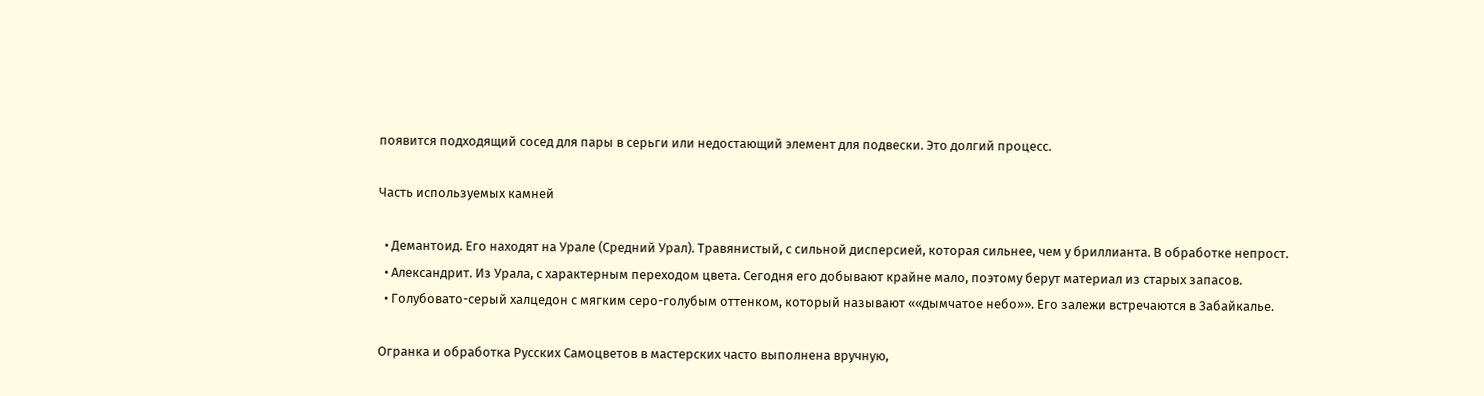появится подходящий сосед для пары в серьги или недостающий элемент для подвески. Это долгий процесс.

Часть используемых камней

  • Демантоид. Его находят на Урале (Средний Урал). Травянистый, с сильной дисперсией, которая сильнее, чем у бриллианта. В обработке непрост.
  • Александрит. Из Урала, с характерным переходом цвета. Сегодня его добывают крайне мало, поэтому берут материал из старых запасов.
  • Голубовато-серый халцедон с мягким серо-голубым оттенком, который называют ««дымчатое небо»». Его залежи встречаются в Забайкалье.

Огранка и обработка Русских Самоцветов в мастерских часто выполнена вручную,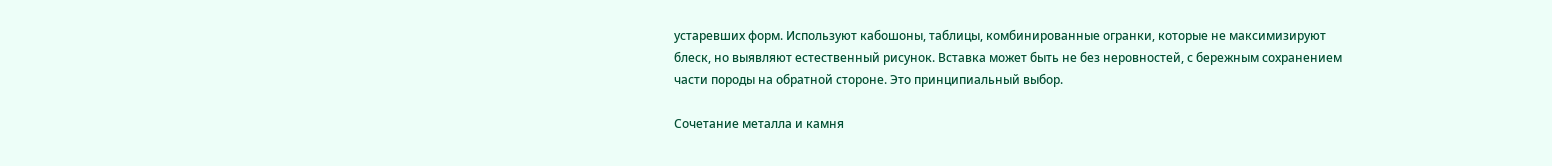устаревших форм. Используют кабошоны, таблицы, комбинированные огранки, которые не максимизируют блеск, но выявляют естественный рисунок. Вставка может быть не без неровностей, с бережным сохранением части породы на обратной стороне. Это принципиальный выбор.

Сочетание металла и камня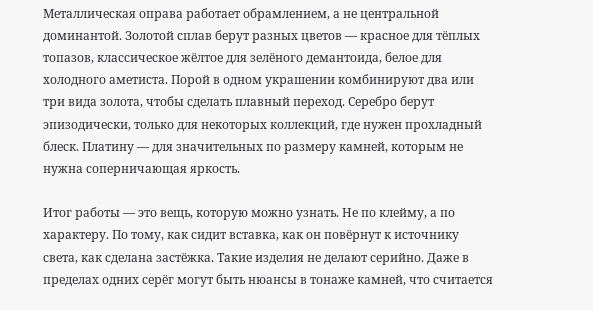Металлическая оправа работает обрамлением, а не центральной доминантой. Золотой сплав берут разных цветов — красное для тёплых топазов, классическое жёлтое для зелёного демантоида, белое для холодного аметиста. Порой в одном украшении комбинируют два или три вида золота, чтобы сделать плавный переход. Серебро берут эпизодически, только для некоторых коллекций, где нужен прохладный блеск. Платину — для значительных по размеру камней, которым не нужна соперничающая яркость.

Итог работы — это вещь, которую можно узнать. Не по клейму, а по характеру. По тому, как сидит вставка, как он повёрнут к источнику света, как сделана застёжка. Такие изделия не делают серийно. Даже в пределах одних серёг могут быть нюансы в тонаже камней, что считается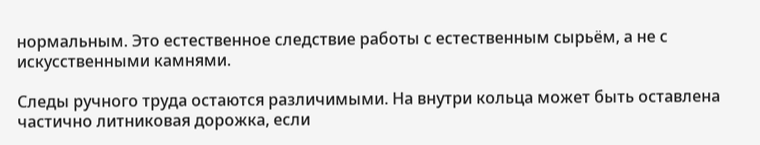нормальным. Это естественное следствие работы с естественным сырьём, а не с искусственными камнями.

Следы ручного труда остаются различимыми. На внутри кольца может быть оставлена частично литниковая дорожка, если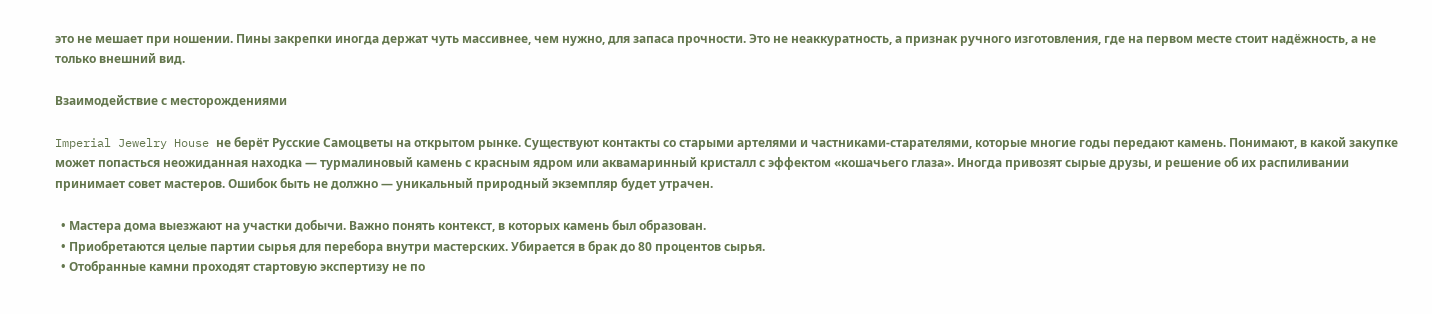это не мешает при ношении. Пины закрепки иногда держат чуть массивнее, чем нужно, для запаса прочности. Это не неаккуратность, а признак ручного изготовления, где на первом месте стоит надёжность, а не только внешний вид.

Взаимодействие с месторождениями

Imperial Jewelry House не берёт Русские Самоцветы на открытом рынке. Существуют контакты со старыми артелями и частниками-старателями, которые многие годы передают камень. Понимают, в какой закупке может попасться неожиданная находка — турмалиновый камень с красным ядром или аквамаринный кристалл с эффектом «кошачьего глаза». Иногда привозят сырые друзы, и решение об их распиливании принимает совет мастеров. Ошибок быть не должно — уникальный природный экземпляр будет утрачен.

  • Мастера дома выезжают на участки добычи. Важно понять контекст, в которых камень был образован.
  • Приобретаются целые партии сырья для перебора внутри мастерских. Убирается в брак до 80 процентов сырья.
  • Отобранные камни проходят стартовую экспертизу не по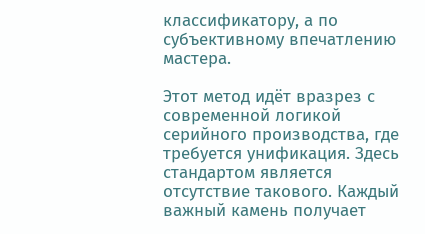классификатору, а по субъективному впечатлению мастера.

Этот метод идёт вразрез с современной логикой серийного производства, где требуется унификация. Здесь стандартом является отсутствие такового. Каждый важный камень получает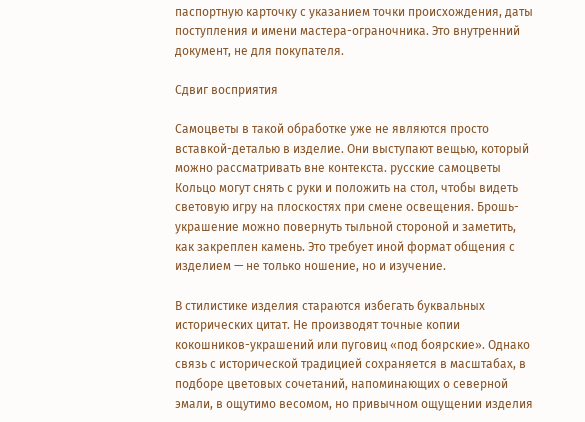паспортную карточку с указанием точки происхождения, даты поступления и имени мастера-ограночника. Это внутренний документ, не для покупателя.

Сдвиг восприятия

Самоцветы в такой обработке уже не являются просто вставкой-деталью в изделие. Они выступают вещью, который можно рассматривать вне контекста. русские самоцветы Кольцо могут снять с руки и положить на стол, чтобы видеть световую игру на плоскостях при смене освещения. Брошь-украшение можно повернуть тыльной стороной и заметить, как закреплен камень. Это требует иной формат общения с изделием — не только ношение, но и изучение.

В стилистике изделия стараются избегать буквальных исторических цитат. Не производят точные копии кокошников-украшений или пуговиц «под боярские». Однако связь с исторической традицией сохраняется в масштабах, в подборе цветовых сочетаний, напоминающих о северной эмали, в ощутимо весомом, но привычном ощущении изделия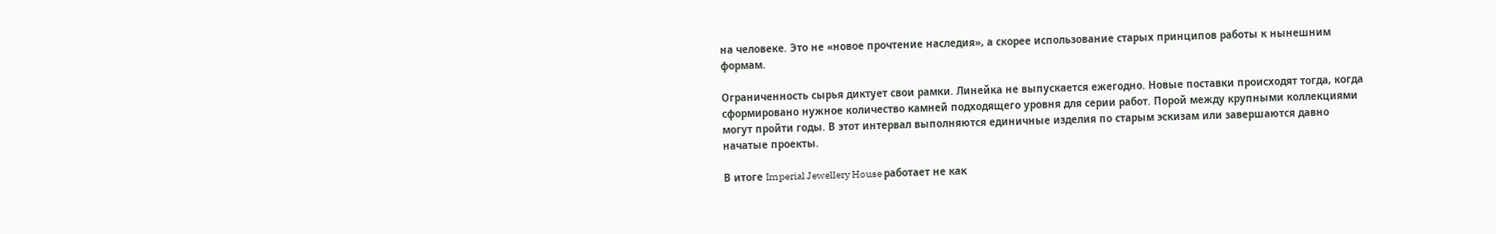на человеке. Это не «новое прочтение наследия», а скорее использование старых принципов работы к нынешним формам.

Ограниченность сырья диктует свои рамки. Линейка не выпускается ежегодно. Новые поставки происходят тогда, когда сформировано нужное количество камней подходящего уровня для серии работ. Порой между крупными коллекциями могут пройти годы. В этот интервал выполняются единичные изделия по старым эскизам или завершаются давно начатые проекты.

В итоге Imperial Jewellery House работает не как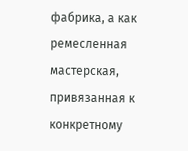фабрика, а как ремесленная мастерская, привязанная к конкретному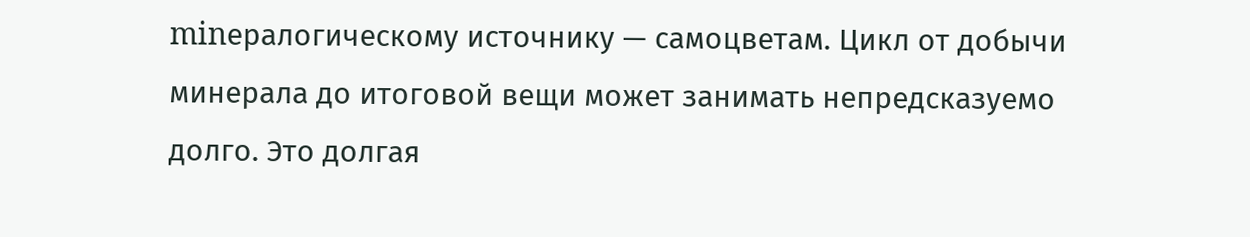minералогическому источнику — самоцветам. Цикл от добычи минерала до итоговой вещи может занимать непредсказуемо долго. Это долгая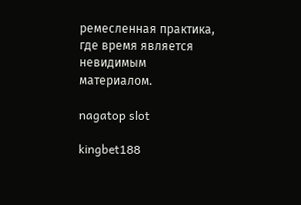ремесленная практика, где время является невидимым материалом.

nagatop slot

kingbet188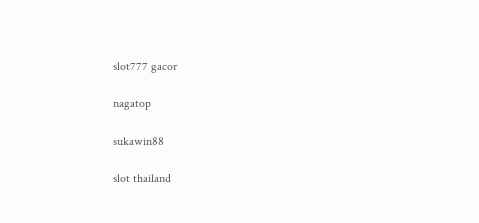slot777 gacor

nagatop

sukawin88

slot thailand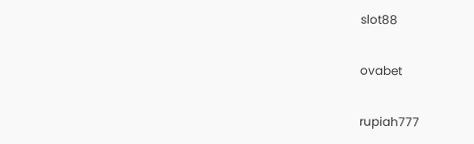slot88

ovabet

rupiah777